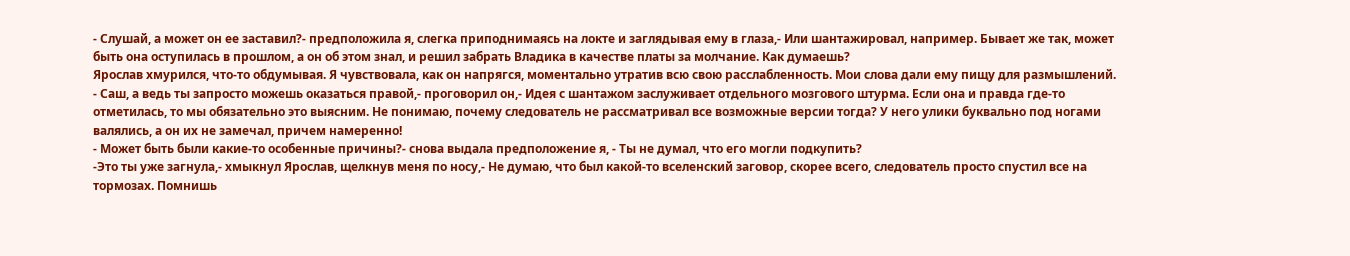- Слушай, а может он ее заставил?- предположила я, слегка приподнимаясь на локте и заглядывая ему в глаза,- Или шантажировал, например. Бывает же так, может быть она оступилась в прошлом, а он об этом знал, и решил забрать Владика в качестве платы за молчание. Как думаешь?
Ярослав хмурился, что-то обдумывая. Я чувствовала, как он напрягся, моментально утратив всю свою расслабленность. Мои слова дали ему пищу для размышлений.
- Саш, а ведь ты запросто можешь оказаться правой,- проговорил он,- Идея с шантажом заслуживает отдельного мозгового штурма. Если она и правда где-то отметилась, то мы обязательно это выясним. Не понимаю, почему следователь не рассматривал все возможные версии тогда? У него улики буквально под ногами валялись, а он их не замечал, причем намеренно!
- Может быть были какие-то особенные причины?- снова выдала предположение я, - Ты не думал, что его могли подкупить?
-Это ты уже загнула,- хмыкнул Ярослав, щелкнув меня по носу,- Не думаю, что был какой-то вселенский заговор, скорее всего, следователь просто спустил все на тормозах. Помнишь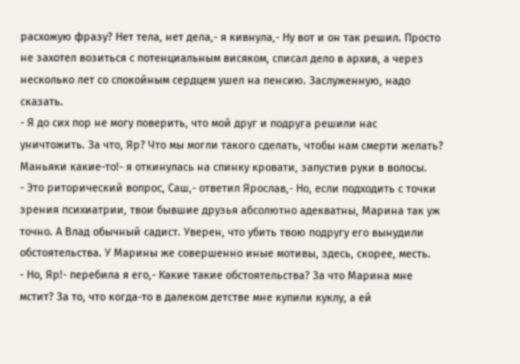расхожую фразу? Нет тела, нет дела,- я кивнула,- Ну вот и он так решил. Просто не захотел возиться с потенциальным висяком, списал дело в архив, а через несколько лет со спокойным сердцем ушел на пенсию. Заслуженную, надо сказать.
- Я до сих пор не могу поверить, что мой друг и подруга решили нас уничтожить. За что, Яр? Что мы могли такого сделать, чтобы нам смерти желать? Маньяки какие-то!- я откинулась на спинку кровати, запустив руки в волосы.
- Это риторический вопрос, Саш,- ответил Ярослав,- Но, если подходить с точки зрения психиатрии, твои бывшие друзья абсолютно адекватны, Марина так уж точно. А Влад обычный садист. Уверен, что убить твою подругу его вынудили обстоятельства. У Марины же совершенно иные мотивы, здесь, скорее, месть.
- Но, Яр!- перебила я его,- Какие такие обстоятельства? За что Марина мне мстит? За то, что когда-то в далеком детстве мне купили куклу, а ей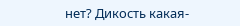нет? Дикость какая-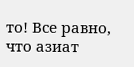то! Все равно, что азиат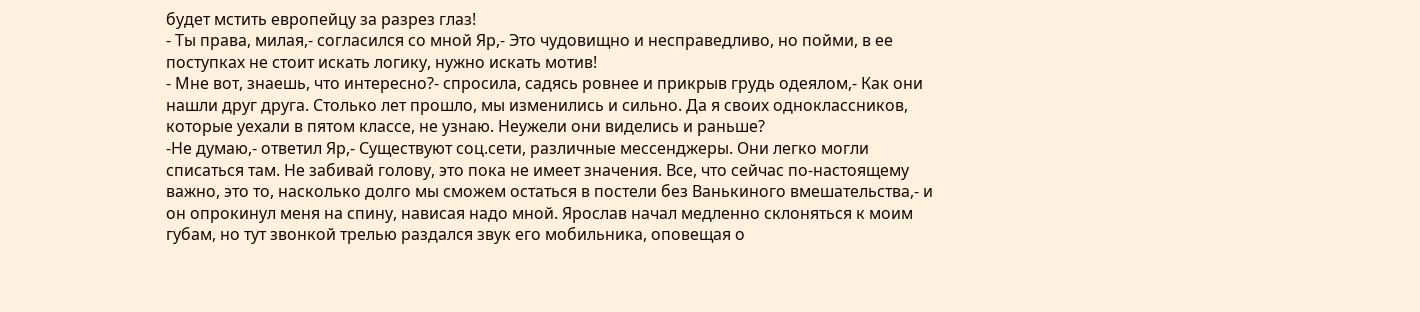будет мстить европейцу за разрез глаз!
- Ты права, милая,- согласился со мной Яр,- Это чудовищно и несправедливо, но пойми, в ее поступках не стоит искать логику, нужно искать мотив!
- Мне вот, знаешь, что интересно?- спросила, садясь ровнее и прикрыв грудь одеялом,- Как они нашли друг друга. Столько лет прошло, мы изменились и сильно. Да я своих одноклассников, которые уехали в пятом классе, не узнаю. Неужели они виделись и раньше?
-Не думаю,- ответил Яр,- Существуют соц.сети, различные мессенджеры. Они легко могли списаться там. Не забивай голову, это пока не имеет значения. Все, что сейчас по-настоящему важно, это то, насколько долго мы сможем остаться в постели без Ванькиного вмешательства,- и он опрокинул меня на спину, нависая надо мной. Ярослав начал медленно склоняться к моим губам, но тут звонкой трелью раздался звук его мобильника, оповещая о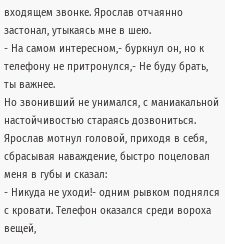входящем звонке. Ярослав отчаянно застонал, утыкаясь мне в шею.
- На самом интересном,- буркнул он, но к телефону не притронулся,- Не буду брать, ты важнее.
Но звонивший не унимался, с маниакальной настойчивостью стараясь дозвониться. Ярослав мотнул головой, приходя в себя, сбрасывая наваждение, быстро поцеловал меня в губы и сказал:
- Никуда не уходи!- одним рывком поднялся с кровати. Телефон оказался среди вороха вещей,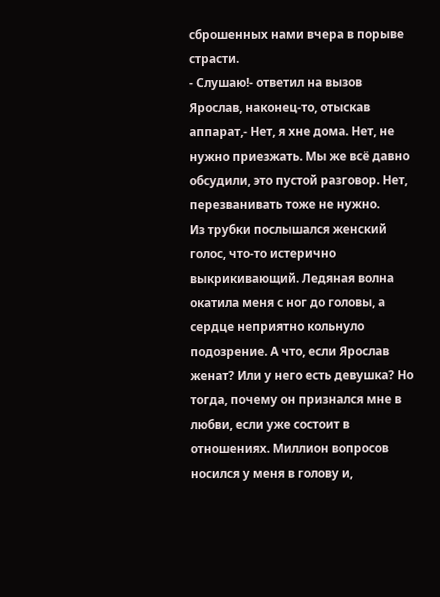сброшенных нами вчера в порыве страсти.
- Слушаю!- ответил на вызов Ярослав, наконец-то, отыскав аппарат,- Нет, я хне дома. Нет, не нужно приезжать. Мы же всё давно обсудили, это пустой разговор. Нет, перезванивать тоже не нужно.
Из трубки послышался женский голос, что-то истерично выкрикивающий. Ледяная волна окатила меня с ног до головы, а сердце неприятно кольнуло подозрение. А что, если Ярослав женат? Или у него есть девушка? Но тогда, почему он признался мне в любви, если уже состоит в отношениях. Миллион вопросов носился у меня в голову и,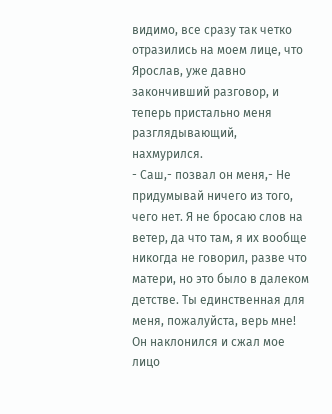видимо, все сразу так четко отразились на моем лице, что Ярослав, уже давно закончивший разговор, и теперь пристально меня разглядывающий, нахмурился.
- Саш,- позвал он меня,- Не придумывай ничего из того, чего нет. Я не бросаю слов на ветер, да что там, я их вообще никогда не говорил, разве что матери, но это было в далеком детстве. Ты единственная для меня, пожалуйста, верь мне!
Он наклонился и сжал мое лицо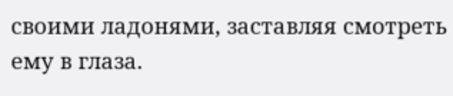своими ладонями, заставляя смотреть ему в глаза.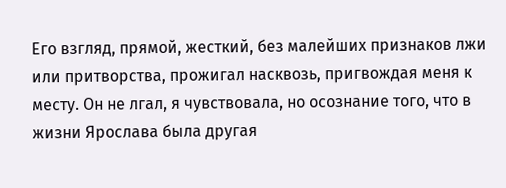Его взгляд, прямой, жесткий, без малейших признаков лжи или притворства, прожигал насквозь, пригвождая меня к месту. Он не лгал, я чувствовала, но осознание того, что в жизни Ярослава была другая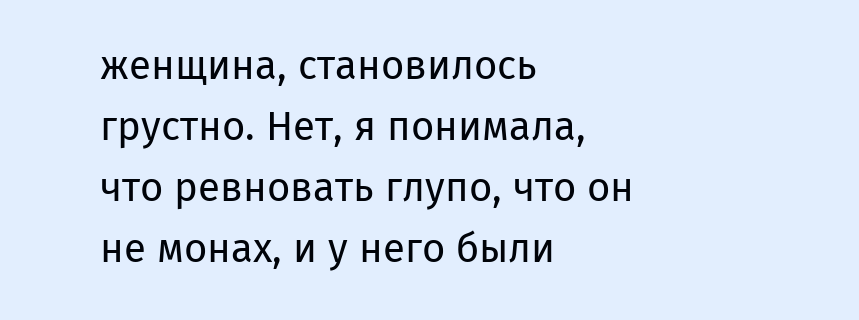женщина, становилось грустно. Нет, я понимала, что ревновать глупо, что он не монах, и у него были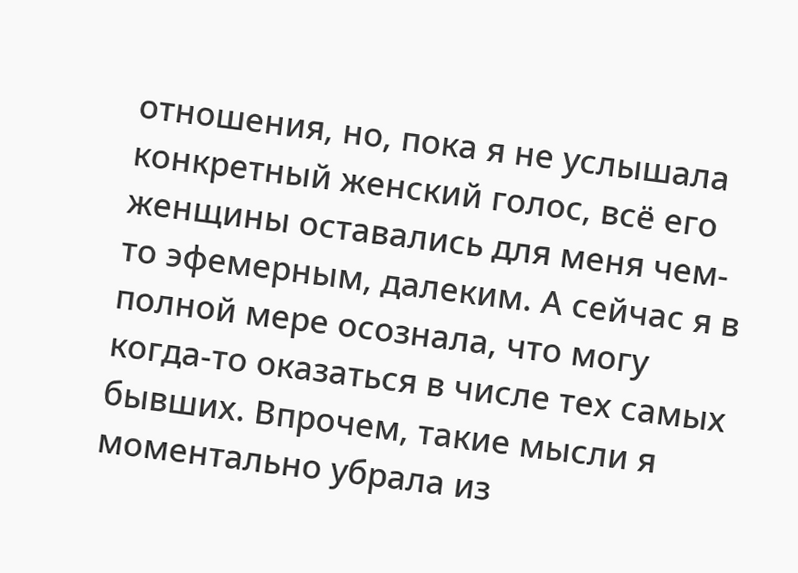отношения, но, пока я не услышала конкретный женский голос, всё его женщины оставались для меня чем-то эфемерным, далеким. А сейчас я в полной мере осознала, что могу когда-то оказаться в числе тех самых бывших. Впрочем, такие мысли я моментально убрала из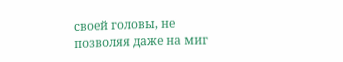своей головы, не позволяя даже на миг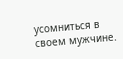усомниться в своем мужчине.